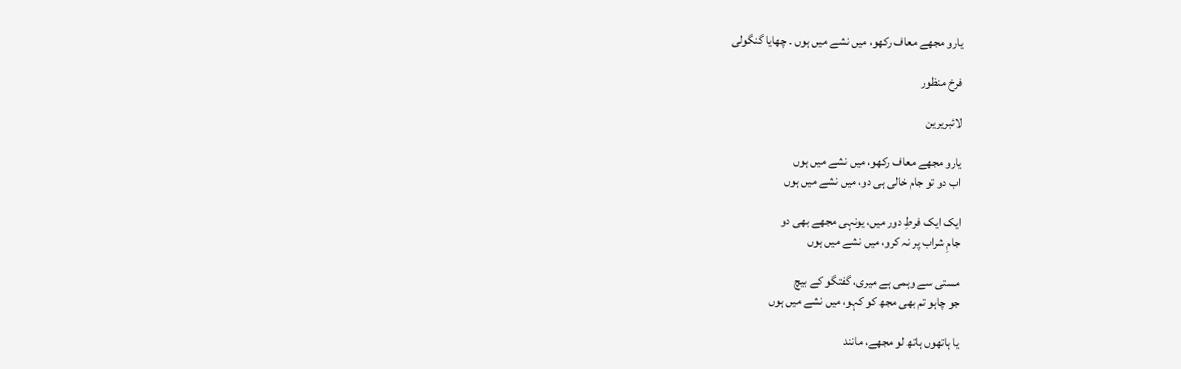یارو مجھے معاف رکھو، میں نشے میں ہوں ۔ چھایا گنگولی

فرخ منظور

لائبریرین

یارو مجھے معاف رکھو، میں نشے میں ہوں
اب دو تو جام خالی ہی دو، میں نشے میں ہوں

ایک ایک فرطِ دور میں، یونہی مجھے بھی دو
جامِ شراب پر نہ کرو، میں نشے میں ہوں

مستی سے وہمی ہے میری، گفتگو کے بیچ
جو چاہو تم بھی مجھ کو کہو، میں نشے میں ہوں

یا ہاتھوں ہاتھ لو مجھے، مانند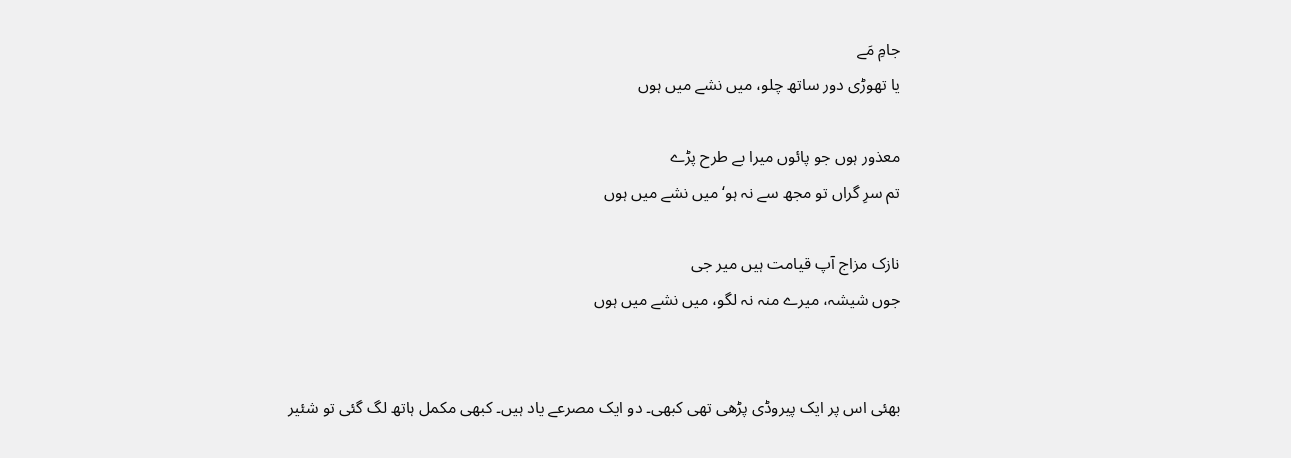جامِ مَے
یا تھوڑی دور ساتھ چلو، میں نشے میں ہوں

معذور ہوں جو پائوں میرا بے طرح پڑے
تم سرِ گراں تو مجھ سے نہ ہو‘ میں نشے میں ہوں

نازک مزاج آپ قیامت ہیں میر جی
جوں شیشہ، میرے منہ نہ لگو، میں نشے میں ہوں


بھئی اس پر ایک پیروڈی پڑھی تھی کبھی۔ دو ایک مصرعے یاد ہیں۔ کبھی مکمل ہاتھ لگ گئی تو شئیر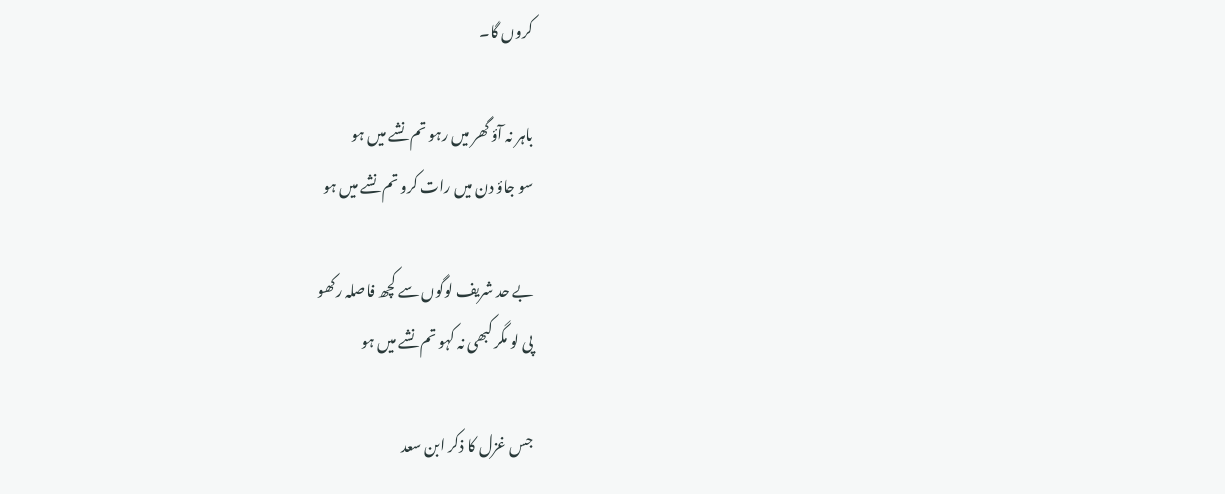کروں گا۔

باہر نہ آؤ گھر میں رہو تم نشے میں ہو
سو جاؤ دن میں رات کرو تم نشے میں ہو

بے حد شریف لوگوں سے کچھ فاصلہ رکھو
پی لو مگر کبھی نہ کہو تم نشے میں ہو

جس غزل کا ذکر ابن سعد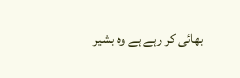بھائی کر رہے ہے وہ بشیر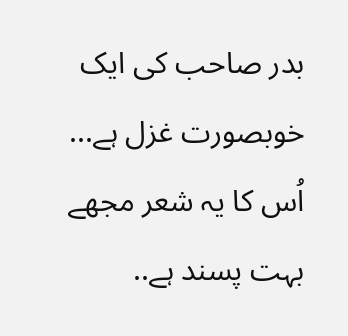بدر صاحب کی ایک خوبصورت غزل ہے... اُس کا یہ شعر مجھے بہت پسند ہے..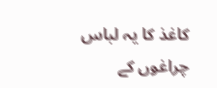کاغذ کا یہ لباس چراغوں کے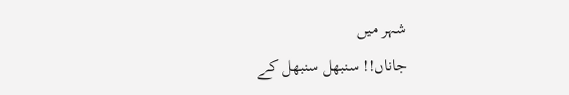شہر میں
جاناں!! سنبھل سنبھل کے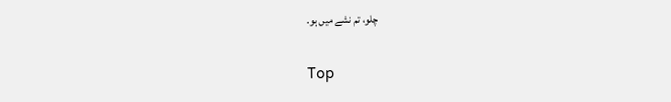چلو، تم نشے میں ہو.

Top